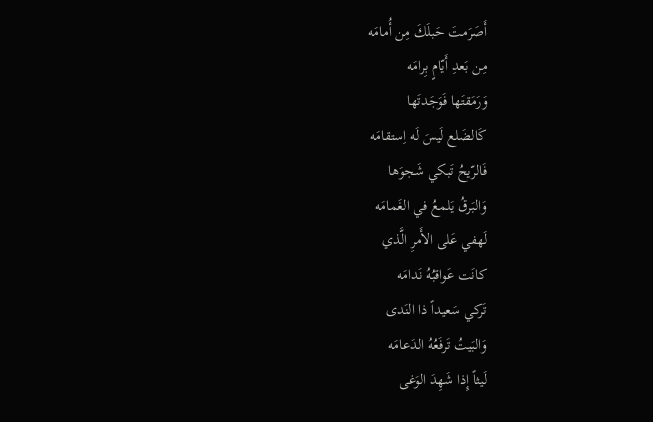أَصَرَمتَ حَبلَكَ مِن أُمامَه
مِن بَعدِ أَيّامٍ بِرامَه
وَرَمَقتَها فَوَجَدتَها
كَالضَلع لَيسَ لَه اِستقامَه
فَالرّيحُ تَبكي شَجوَها
وَالبَرقُ يَلمعُ في الغَمامَه
لَهفي عَلى الأَمرِ الَّذي
كانَت عَواقبُهُ نَدامَه
تَركي سَعيداً ذا النَدى
وَالبَيتُ تَرفَعُهُ الدَعامَه
لَيثاً إِذا شَهِدَ الوَغى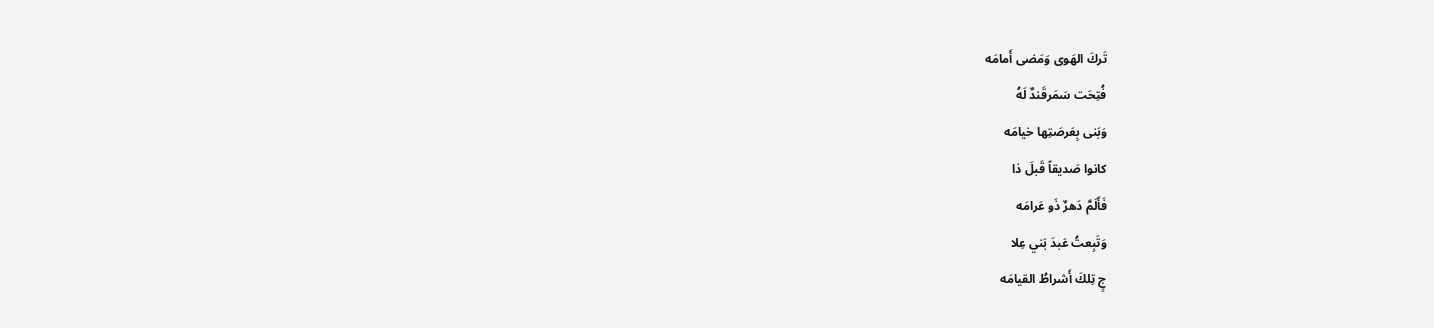تَركَ الهَوى وَمَضى أَمامَه
فُتِحَت سَمَرقَندٌ لَهُ
وَبَنى بِعَرصَتِها خيامَه
كانوا صَديقاً قَبلَ ذا
فَأَلَمَّ دَهرٌ ذَو عَرامَه
وَتَبِعتُ عَبدَ بَني عِلا
جٍ تِلكَ أَشراطُ القيامَه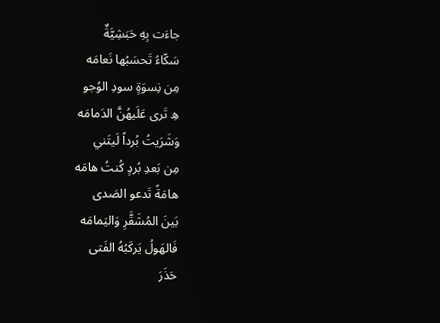جاءَت بِهِ حَبَشِيَّةٌ
سَكّاءُ تَحسَبُها نَعامَه
مِن نِسوَةٍ سودِ الوُجو
هِ تَرى عَلَيهُنَّ الدَمامَه
وَشَرَيتُ بُرداً لَيتَني
مِن بَعدِ بُردٍ كُنتُ هامَه
هامَةً تَدعو الصَدى
بَينَ المُشَقَّرِ وَاليَمامَه
فَالهَولُ يَركَبُهُ الفَتى
حَذَرَ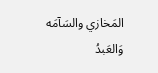المَخازي والسَآمَه
وَالعَبدُ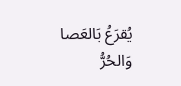يُقرَعُ بَالعَصا
وَالحُرُّ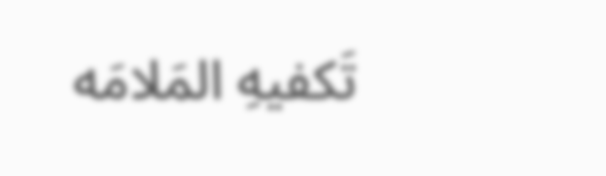تَكفيهِ المَلامَه